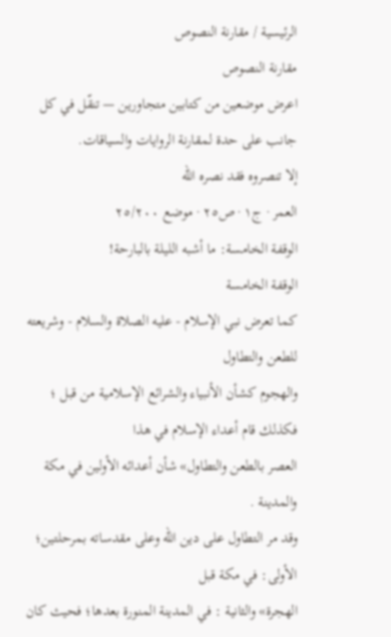الرئيسية / مقارنة النصوص
مقارنة النصوص
اعرض موضعين من كتابين متجاورين — تنقّل في كل جانب على حدة لمقارنة الروايات والسياقات.
إلا تنصروه فقد نصره الله
العمر · ج١ · ص٢٥ · موضع ٢٥/٢٠٠
الوقفة الخامسة: ما أشبه الليلة بالبارحة!
الوقفة الخامسة
كما تعرض نبي الإسلام - عليه الصلاة والسلام - وشريعته للطعن والتطاول
والهجوم كشأن الأنبياء والشرائع الإسلامية من قبل ؛ فكذلك قام أعداء الإسلام في هذا
العصر بالطعن والتطاول» شأن أعدائه الأولين في مكة والمدينة .
وقد مر التطاول على دين الله وعلى مقدساته بمرحلتين؛ الأولى: في مكة قبل
الهجرة» والثانية : في المدينة المنورة بعدها؛ فحيث كان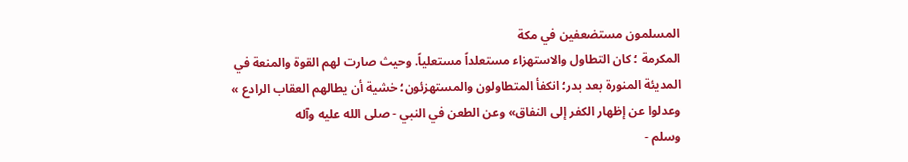المسلمون مستضعفين في مكة
المكرمة ؛ كان التطاول والاستهزاء مستعلداً مستعلياً. وحيث صارت لهم القوة والمنعة في
المديئة المنورة بعد بدر؛ انكفأ المتطاولون والمستهزئون؛ خشية أن يطالهم العقاب الرادع »
وعدلوا عن إظهار الكفر إلى النفاق» وعن الطعن في النبي - صلى الله عليه وآله
وسلم -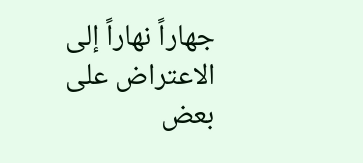جهاراً نهاراً إلى الاعتراض على بعض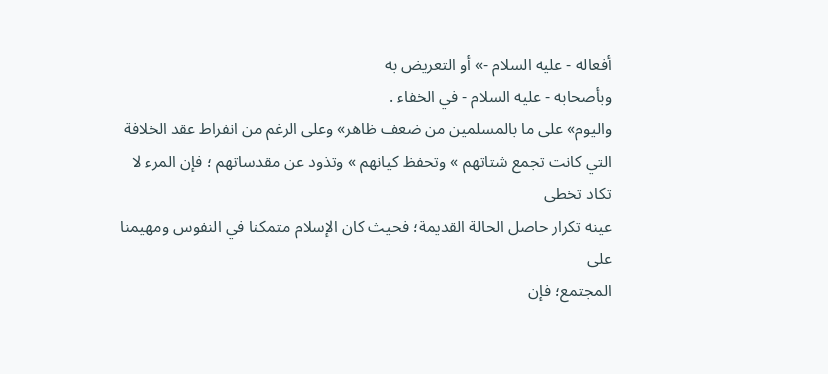أفعاله - عليه السلام -» أو التعريض به
وبأصحابه - عليه السلام - في الخفاء .
واليوم» على ما بالمسلمين من ضعف ظاهر» وعلى الرغم من انفراط عقد الخلافة
التي كانت تجمع شتاتهم » وتحفظ كيانهم » وتذود عن مقدساتهم ؛ فإن المرء لا تكاد تخطى
عينه تكرار حاصل الحالة القديمة؛ فحيث كان الإسلام متمكنا في النفوس ومهيمنا على
المجتمع؛ فإن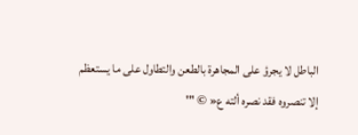الباطل لا يجرؤ على المجاهرة بالطعن والتطاول على ما يستعظم
إلا تنصروه فقد نصره ألته ع« © "'